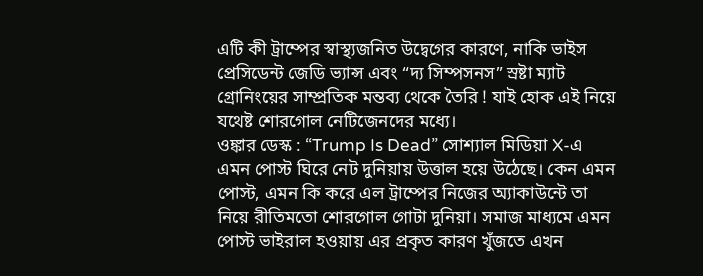এটি কী ট্রাম্পের স্বাস্থ্যজনিত উদ্বেগের কারণে, নাকি ভাইস প্রেসিডেন্ট জেডি ভ্যান্স এবং “দ্য সিম্পসনস” স্রষ্টা ম্যাট গ্রোনিংয়ের সাম্প্রতিক মন্তব্য থেকে তৈরি ! যাই হোক এই নিয়ে যথেষ্ট শোরগোল নেটিজেনদের মধ্যে।
ওঙ্কার ডেস্ক : “Trump Is Dead” সোশ্যাল মিডিয়া X-এ এমন পোস্ট ঘিরে নেট দুনিয়ায় উত্তাল হয়ে উঠেছে। কেন এমন পোস্ট, এমন কি করে এল ট্রাম্পের নিজের অ্যাকাউন্টে তা নিয়ে রীতিমতো শোরগোল গোটা দুনিয়া। সমাজ মাধ্যমে এমন পোস্ট ভাইরাল হওয়ায় এর প্রকৃত কারণ খুঁজতে এখন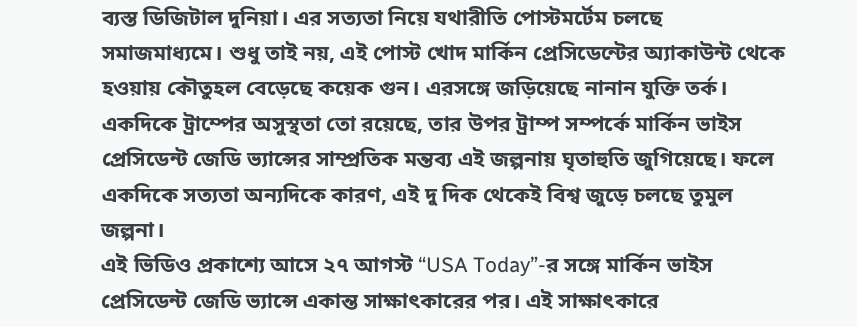ব্যস্ত ডিজিটাল দুনিয়া। এর সত্যতা নিয়ে যথারীতি পোস্টমর্টেম চলছে সমাজমাধ্যমে। শুধু তাই নয়, এই পোস্ট খোদ মার্কিন প্রেসিডেন্টের অ্যাকাউন্ট থেকে হওয়ায় কৌতুহল বেড়েছে কয়েক গুন। এরসঙ্গে জড়িয়েছে নানান যুক্তি তর্ক। একদিকে ট্রাম্পের অসুস্থতা তো রয়েছে, তার উপর ট্রাম্প সম্পর্কে মার্কিন ভাইস প্রেসিডেন্ট জেডি ভ্যান্সের সাম্প্রতিক মন্তব্য এই জল্পনায় ঘৃতাহুতি জুগিয়েছে। ফলে একদিকে সত্যতা অন্যদিকে কারণ, এই দু দিক থেকেই বিশ্ব জুড়ে চলছে তুমুল জল্পনা।
এই ভিডিও প্রকাশ্যে আসে ২৭ আগস্ট “USA Today”-র সঙ্গে মার্কিন ভাইস প্রেসিডেন্ট জেডি ভ্যান্সে একান্ত সাক্ষাৎকারের পর। এই সাক্ষাৎকারে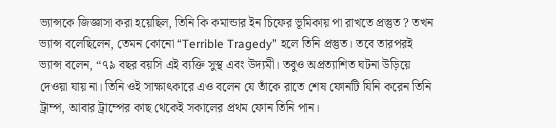ভ্যান্সকে জিজ্ঞাসা করা হয়েছিল, তিনি কি কমান্ডার ইন চিফের ভূমিকায় পা রাখতে প্রস্তুত ? তখন ভ্যান্স বলেছিলেন, তেমন কোনো “Terrible Tragedy” হলে তিনি প্রস্তুত। তবে তারপরই ভ্যান্স বলেন, “৭৯ বছর বয়সি এই ব্যক্তি সুস্থ এবং উদ্যমী। তবুও অপ্রত্যাশিত ঘটনা উড়িয়ে দেওয়া যায় না। তিনি ওই সাক্ষাৎকারে এও বলেন যে তাঁকে রাতে শেষ ফোনটি যিনি করেন তিনি ট্রাম্প, আবার ট্রাম্পের কাছ থেকেই সকালের প্রথম ফোন তিনি পান।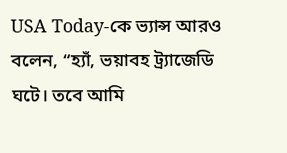USA Today-কে ভ্যান্স আরও বলেন, “হ্যাঁ, ভয়াবহ ট্র্যাজেডি ঘটে। তবে আমি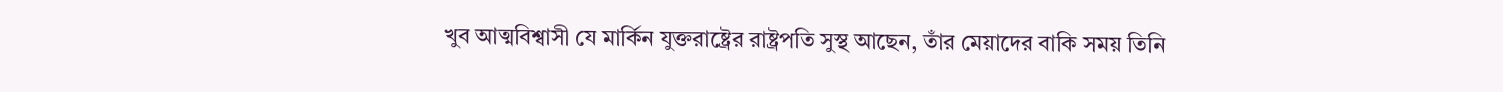খুব আত্মবিশ্বাসী যে মার্কিন যুক্তরাষ্ট্রের রাষ্ট্রপতি সুস্থ আছেন, তাঁর মেয়াদের বাকি সময় তিনি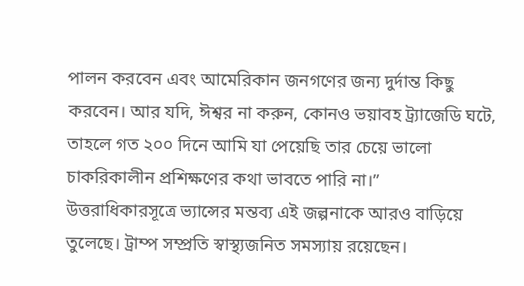পালন করবেন এবং আমেরিকান জনগণের জন্য দুর্দান্ত কিছু করবেন। আর যদি, ঈশ্বর না করুন, কোনও ভয়াবহ ট্র্যাজেডি ঘটে, তাহলে গত ২০০ দিনে আমি যা পেয়েছি তার চেয়ে ভালো চাকরিকালীন প্রশিক্ষণের কথা ভাবতে পারি না।”
উত্তরাধিকারসূত্রে ভ্যান্সের মন্তব্য এই জল্পনাকে আরও বাড়িয়ে তুলেছে। ট্রাম্প সম্প্রতি স্বাস্থ্যজনিত সমস্যায় রয়েছেন।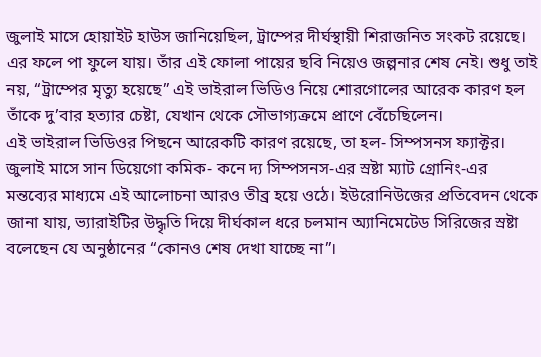জুলাই মাসে হোয়াইট হাউস জানিয়েছিল, ট্রাম্পের দীর্ঘস্থায়ী শিরাজনিত সংকট রয়েছে। এর ফলে পা ফুলে যায়। তাঁর এই ফোলা পায়ের ছবি নিয়েও জল্পনার শেষ নেই। শুধু তাই নয়, “ট্রাম্পের মৃত্যু হয়েছে” এই ভাইরাল ভিডিও নিয়ে শোরগোলের আরেক কারণ হল তাঁকে দু’বার হত্যার চেষ্টা, যেখান থেকে সৌভাগ্যক্রমে প্রাণে বেঁচেছিলেন।
এই ভাইরাল ভিডিওর পিছনে আরেকটি কারণ রয়েছে, তা হল- সিম্পসনস ফ্যাক্টর। জুলাই মাসে সান ডিয়েগো কমিক- কনে দ্য সিম্পসনস-এর স্রষ্টা ম্যাট গ্রোনিং-এর মন্তব্যের মাধ্যমে এই আলোচনা আরও তীব্র হয়ে ওঠে। ইউরোনিউজের প্রতিবেদন থেকে জানা যায়, ভ্যারাইটির উদ্ধৃতি দিয়ে দীর্ঘকাল ধরে চলমান অ্যানিমেটেড সিরিজের স্রষ্টা বলেছেন যে অনুষ্ঠানের “কোনও শেষ দেখা যাচ্ছে না”।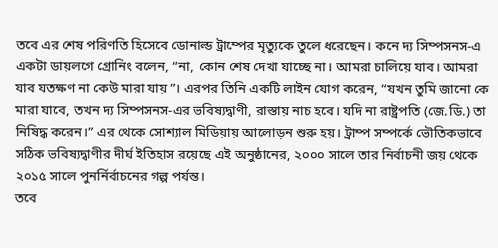তবে এর শেষ পরিণতি হিসেবে ডোনাল্ড ট্রাম্পের মৃত্যুকে তুলে ধরেছেন। কনে দ্য সিম্পসনস-এ একটা ডায়লগে গ্রোনিং বলেন, “না, কোন শেষ দেখা যাচ্ছে না। আমরা চালিয়ে যাব। আমরা যাব যতক্ষণ না কেউ মারা যায়”। এরপর তিনি একটি লাইন যোগ করেন, “যখন তুমি জানো কে মারা যাবে, তখন দ্য সিম্পসনস-এর ভবিষ্যদ্বাণী, রাস্তায় নাচ হবে। যদি না রাষ্ট্রপতি (জে.ডি.) তা নিষিদ্ধ করেন।” এর থেকে সোশ্যাল মিডিয়ায় আলোড়ন শুরু হয়। ট্রাম্প সম্পর্কে ভৌতিকভাবে সঠিক ভবিষ্যদ্বাণীর দীর্ঘ ইতিহাস রয়েছে এই অনুষ্ঠানের, ২০০০ সালে তার নির্বাচনী জয় থেকে ২০১৫ সালে পুনর্নির্বাচনের গল্প পর্যন্ত।
তবে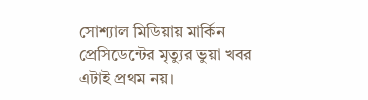সোশ্যাল মিডিয়ায় মার্কিন প্রেসিডেন্টের মৃত্যুর ভুয়া খবর এটাই প্রথম নয়।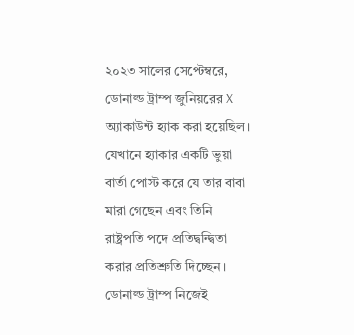২০২৩ সালের সেপ্টেম্বরে, ডোনাল্ড ট্রাম্প জুনিয়রের X অ্যাকাউন্ট হ্যাক করা হয়েছিল। যেখানে হ্যাকার একটি ভুয়া বার্তা পোস্ট করে যে তার বাবা মারা গেছেন এবং তিনি রাষ্ট্রপতি পদে প্রতিদ্বন্দ্বিতা করার প্রতিশ্রুতি দিচ্ছেন। ডোনাল্ড ট্রাম্প নিজেই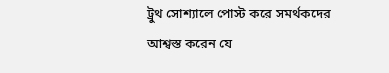ট্রুথ সোশ্যালে পোস্ট করে সমর্থকদের আশ্বস্ত করেন যে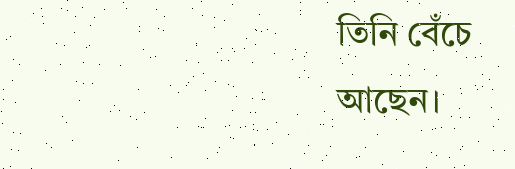তিনি বেঁচে আছেন।